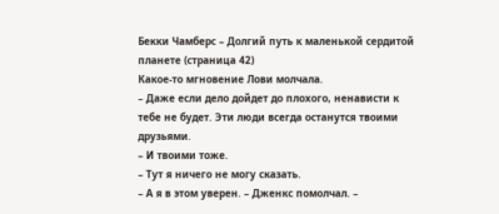Бекки Чамберс – Долгий путь к маленькой сердитой планете (страница 42)
Какое-то мгновение Лови молчала.
– Даже если дело дойдет до плохого, ненависти к тебе не будет. Эти люди всегда останутся твоими друзьями.
– И твоими тоже.
– Тут я ничего не могу сказать.
– А я в этом уверен. – Дженкс помолчал. –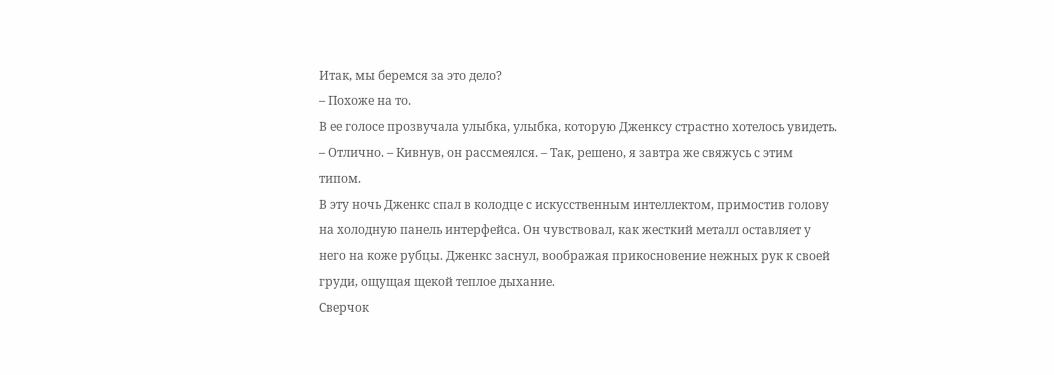Итак, мы беремся за это дело?
– Похоже на то.
В ее голосе прозвучала улыбка, улыбка, которую Дженксу страстно хотелось увидеть.
– Отлично. – Кивнув, он рассмеялся. – Так, решено, я завтра же свяжусь с этим типом.
В эту ночь Дженкс спал в колодце с искусственным интеллектом, примостив голову на холодную панель интерфейса. Он чувствовал, как жесткий металл оставляет у него на коже рубцы. Дженкс заснул, воображая прикосновение нежных рук к своей груди, ощущая щекой теплое дыхание.
Сверчок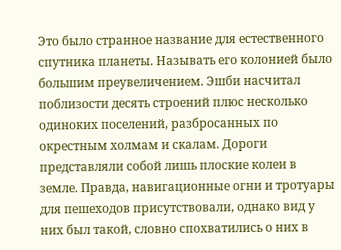Это было странное название для естественного спутника планеты. Называть его колонией было большим преувеличением. Эшби насчитал поблизости десять строений плюс несколько одиноких поселений, разбросанных по окрестным холмам и скалам. Дороги представляли собой лишь плоские колеи в земле. Правда, навигационные огни и тротуары для пешеходов присутствовали, однако вид у них был такой, словно спохватились о них в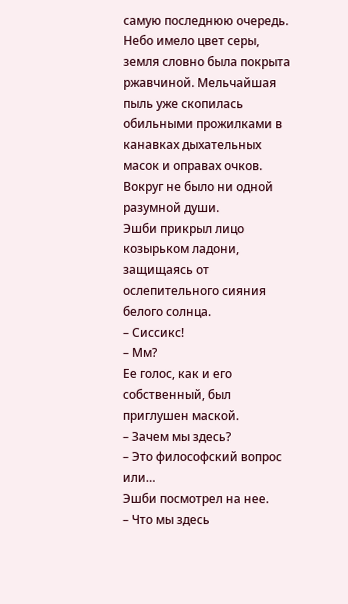самую последнюю очередь. Небо имело цвет серы, земля словно была покрыта ржавчиной. Мельчайшая пыль уже скопилась обильными прожилками в канавках дыхательных масок и оправах очков. Вокруг не было ни одной разумной души.
Эшби прикрыл лицо козырьком ладони, защищаясь от ослепительного сияния белого солнца.
– Сиссикс!
– Мм?
Ее голос, как и его собственный, был приглушен маской.
– Зачем мы здесь?
– Это философский вопрос или…
Эшби посмотрел на нее.
– Что мы здесь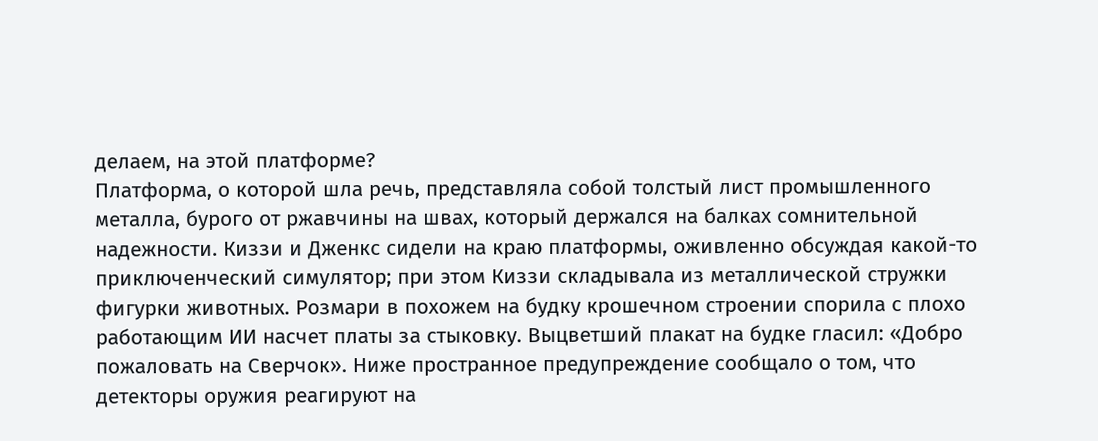делаем, на этой платформе?
Платформа, о которой шла речь, представляла собой толстый лист промышленного металла, бурого от ржавчины на швах, который держался на балках сомнительной надежности. Киззи и Дженкс сидели на краю платформы, оживленно обсуждая какой-то приключенческий симулятор; при этом Киззи складывала из металлической стружки фигурки животных. Розмари в похожем на будку крошечном строении спорила с плохо работающим ИИ насчет платы за стыковку. Выцветший плакат на будке гласил: «Добро пожаловать на Сверчок». Ниже пространное предупреждение сообщало о том, что детекторы оружия реагируют на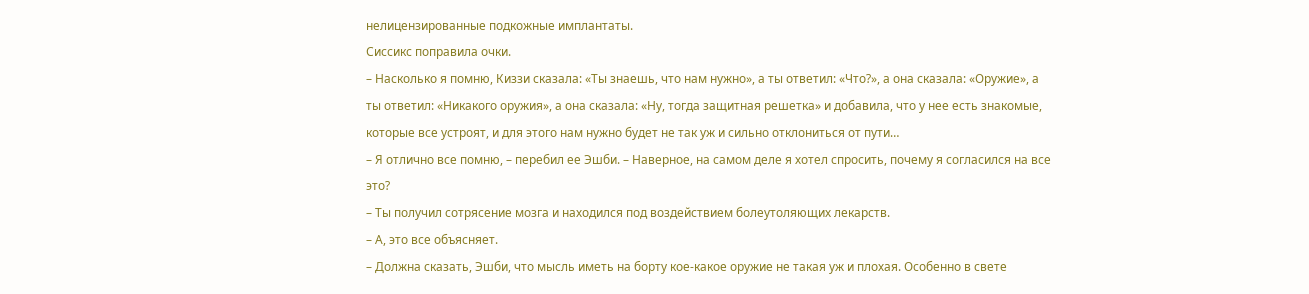нелицензированные подкожные имплантаты.
Сиссикс поправила очки.
– Насколько я помню, Киззи сказала: «Ты знаешь, что нам нужно», а ты ответил: «Что?», а она сказала: «Оружие», а ты ответил: «Никакого оружия», а она сказала: «Ну, тогда защитная решетка» и добавила, что у нее есть знакомые, которые все устроят, и для этого нам нужно будет не так уж и сильно отклониться от пути…
– Я отлично все помню, – перебил ее Эшби. – Наверное, на самом деле я хотел спросить, почему я согласился на все это?
– Ты получил сотрясение мозга и находился под воздействием болеутоляющих лекарств.
– А, это все объясняет.
– Должна сказать, Эшби, что мысль иметь на борту кое-какое оружие не такая уж и плохая. Особенно в свете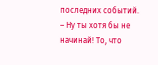последних событий.
– Ну ты хотя бы не начинай! То, что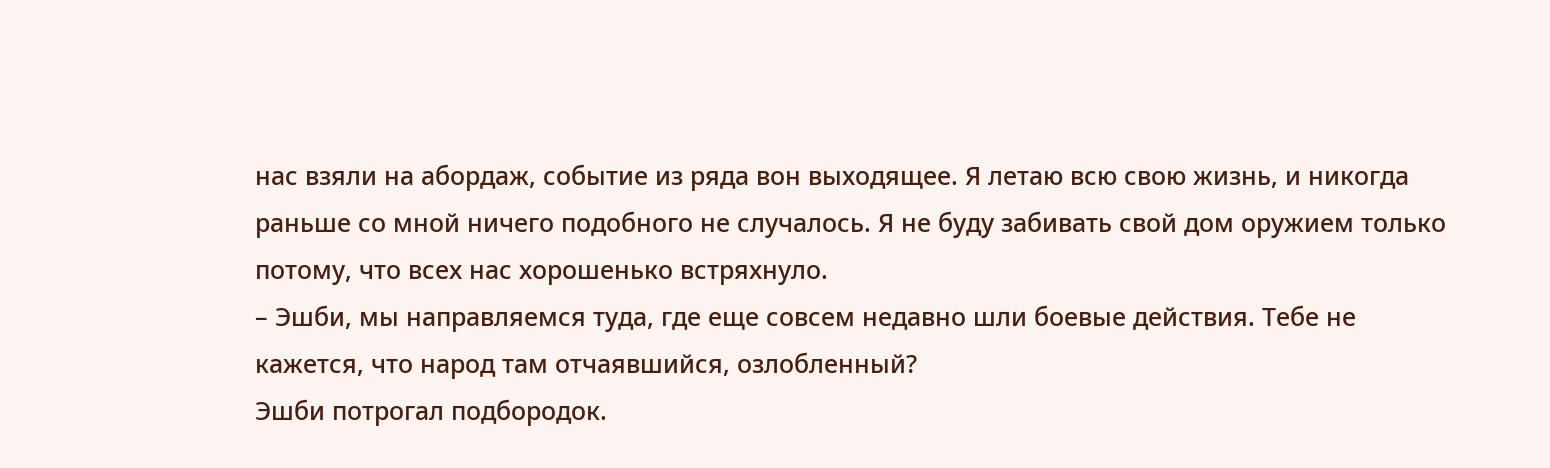нас взяли на абордаж, событие из ряда вон выходящее. Я летаю всю свою жизнь, и никогда раньше со мной ничего подобного не случалось. Я не буду забивать свой дом оружием только потому, что всех нас хорошенько встряхнуло.
– Эшби, мы направляемся туда, где еще совсем недавно шли боевые действия. Тебе не кажется, что народ там отчаявшийся, озлобленный?
Эшби потрогал подбородок.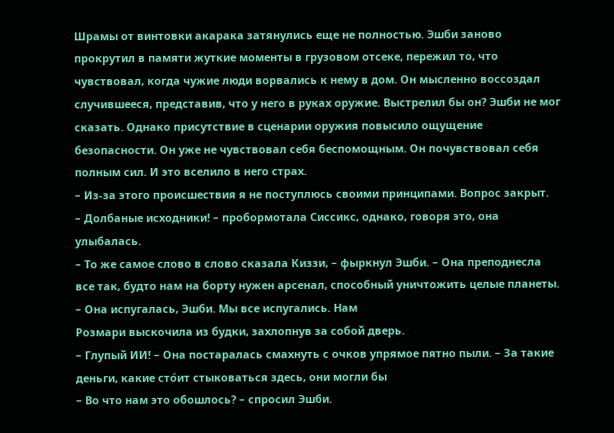Шрамы от винтовки акарака затянулись еще не полностью. Эшби заново прокрутил в памяти жуткие моменты в грузовом отсеке, пережил то, что чувствовал, когда чужие люди ворвались к нему в дом. Он мысленно воссоздал случившееся, представив, что у него в руках оружие. Выстрелил бы он? Эшби не мог сказать. Однако присутствие в сценарии оружия повысило ощущение безопасности. Он уже не чувствовал себя беспомощным. Он почувствовал себя полным сил. И это вселило в него страх.
– Из-за этого происшествия я не поступлюсь своими принципами. Вопрос закрыт.
– Долбаные исходники! – пробормотала Сиссикс, однако, говоря это, она улыбалась.
– То же самое слово в слово сказала Киззи, – фыркнул Эшби. – Она преподнесла все так, будто нам на борту нужен арсенал, способный уничтожить целые планеты.
– Она испугалась, Эшби. Мы все испугались. Нам
Розмари выскочила из будки, захлопнув за собой дверь.
– Глупый ИИ! – Она постаралась смахнуть с очков упрямое пятно пыли. – За такие деньги, какие сто́ит стыковаться здесь, они могли бы
– Во что нам это обошлось? – спросил Эшби.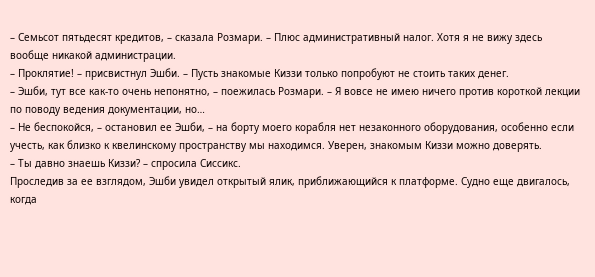– Семьсот пятьдесят кредитов, – сказала Розмари. – Плюс административный налог. Хотя я не вижу здесь вообще никакой администрации.
– Проклятие! – присвистнул Эшби. – Пусть знакомые Киззи только попробуют не стоить таких денег.
– Эшби, тут все как-то очень непонятно, – поежилась Розмари. – Я вовсе не имею ничего против короткой лекции по поводу ведения документации, но…
– Не беспокойся, – остановил ее Эшби, – на борту моего корабля нет незаконного оборудования, особенно если учесть, как близко к квелинскому пространству мы находимся. Уверен, знакомым Киззи можно доверять.
– Ты давно знаешь Киззи? – спросила Сиссикс.
Проследив за ее взглядом, Эшби увидел открытый ялик, приближающийся к платформе. Судно еще двигалось, когда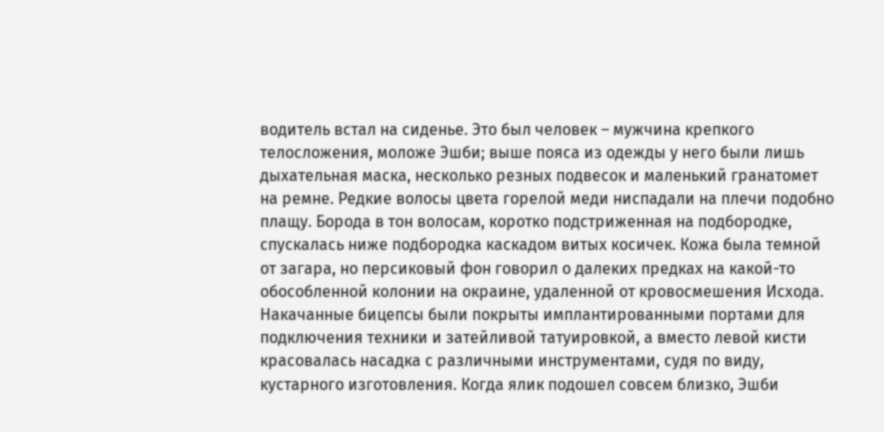водитель встал на сиденье. Это был человек – мужчина крепкого телосложения, моложе Эшби; выше пояса из одежды у него были лишь дыхательная маска, несколько резных подвесок и маленький гранатомет на ремне. Редкие волосы цвета горелой меди ниспадали на плечи подобно плащу. Борода в тон волосам, коротко подстриженная на подбородке, спускалась ниже подбородка каскадом витых косичек. Кожа была темной от загара, но персиковый фон говорил о далеких предках на какой-то обособленной колонии на окраине, удаленной от кровосмешения Исхода. Накачанные бицепсы были покрыты имплантированными портами для подключения техники и затейливой татуировкой, а вместо левой кисти красовалась насадка с различными инструментами, судя по виду, кустарного изготовления. Когда ялик подошел совсем близко, Эшби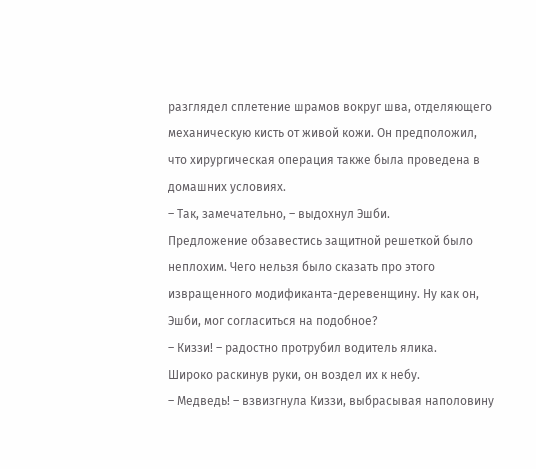разглядел сплетение шрамов вокруг шва, отделяющего механическую кисть от живой кожи. Он предположил, что хирургическая операция также была проведена в домашних условиях.
– Так, замечательно, – выдохнул Эшби.
Предложение обзавестись защитной решеткой было неплохим. Чего нельзя было сказать про этого извращенного модификанта-деревенщину. Ну как он, Эшби, мог согласиться на подобное?
– Киззи! – радостно протрубил водитель ялика.
Широко раскинув руки, он воздел их к небу.
– Медведь! – взвизгнула Киззи, выбрасывая наполовину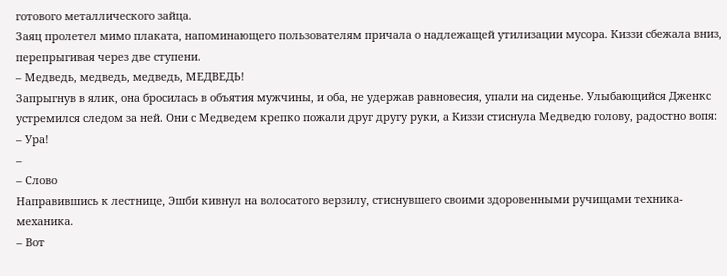готового металлического зайца.
Заяц пролетел мимо плаката, напоминающего пользователям причала о надлежащей утилизации мусора. Киззи сбежала вниз, перепрыгивая через две ступени.
– Медведь, медведь, медведь, МЕДВЕДЬ!
Запрыгнув в ялик, она бросилась в объятия мужчины, и оба, не удержав равновесия, упали на сиденье. Улыбающийся Дженкс устремился следом за ней. Они с Медведем крепко пожали друг другу руки, а Киззи стиснула Медведю голову, радостно вопя:
– Ура!
–
– Слово
Направившись к лестнице, Эшби кивнул на волосатого верзилу, стиснувшего своими здоровенными ручищами техника-механика.
– Вот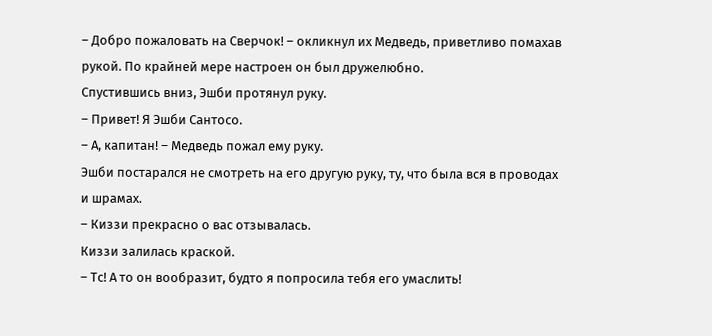– Добро пожаловать на Сверчок! – окликнул их Медведь, приветливо помахав рукой. По крайней мере настроен он был дружелюбно.
Спустившись вниз, Эшби протянул руку.
– Привет! Я Эшби Сантосо.
– А, капитан! – Медведь пожал ему руку.
Эшби постарался не смотреть на его другую руку, ту, что была вся в проводах и шрамах.
– Киззи прекрасно о вас отзывалась.
Киззи залилась краской.
– Тс! А то он вообразит, будто я попросила тебя его умаслить!